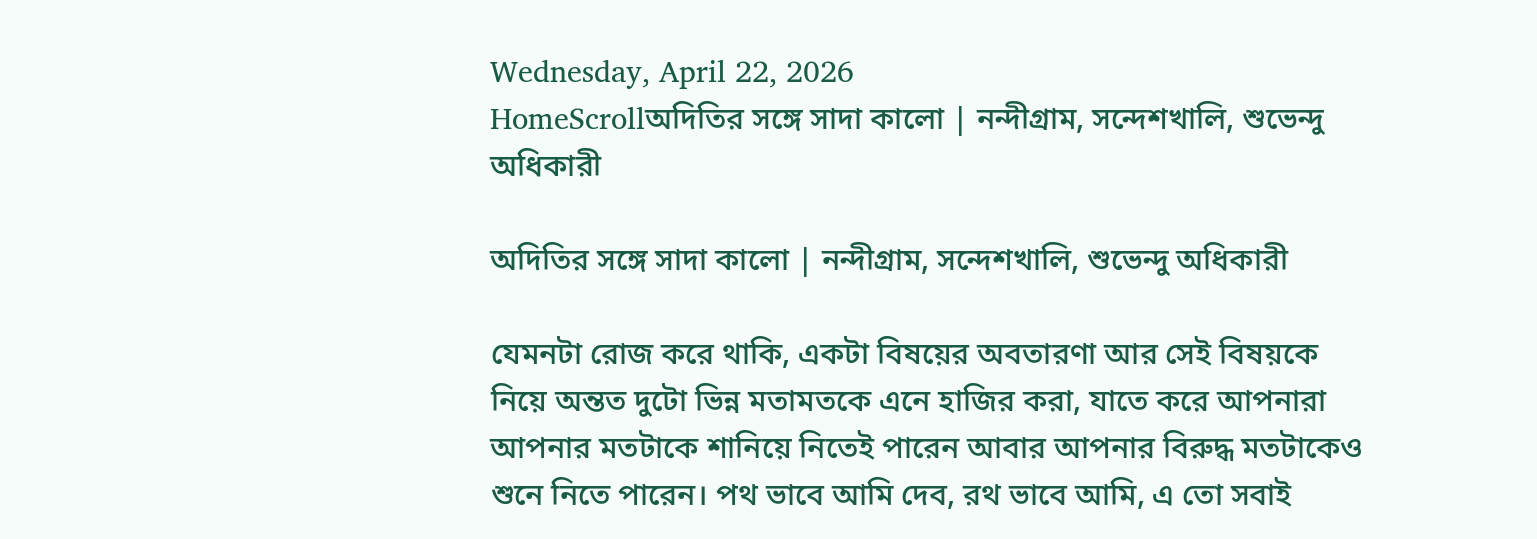Wednesday, April 22, 2026
HomeScrollঅদিতির সঙ্গে সাদা কালো | নন্দীগ্রাম, সন্দেশখালি, শুভেন্দু অধিকারী

অদিতির সঙ্গে সাদা কালো | নন্দীগ্রাম, সন্দেশখালি, শুভেন্দু অধিকারী

যেমনটা রোজ করে থাকি, একটা বিষয়ের অবতারণা আর সেই বিষয়কে নিয়ে অন্তত দুটো ভিন্ন মতামতকে এনে হাজির করা, যাতে করে আপনারা আপনার মতটাকে শানিয়ে নিতেই পারেন আবার আপনার বিরুদ্ধ মতটাকেও শুনে নিতে পারেন। পথ ভাবে আমি দেব, রথ ভাবে আমি, এ তো সবাই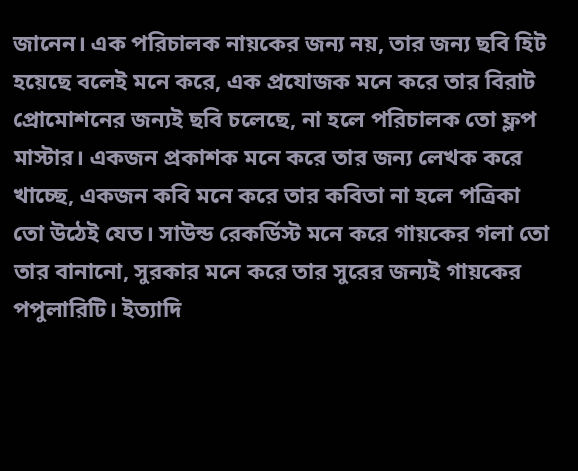জানেন। এক পরিচালক নায়কের জন্য নয়, তার জন্য ছবি হিট হয়েছে বলেই মনে করে, এক প্রযোজক মনে করে তার বিরাট প্রোমোশনের জন্যই ছবি চলেছে, না হলে পরিচালক তো ফ্লপ মাস্টার। একজন প্রকাশক মনে করে তার জন্য লেখক করে খাচ্ছে, একজন কবি মনে করে তার কবিতা না হলে পত্রিকা তো উঠেই যেত। সাউন্ড রেকর্ডিস্ট মনে করে গায়কের গলা তো তার বানানো, সুরকার মনে করে তার সুরের জন্যই গায়কের পপুলারিটি। ইত্যাদি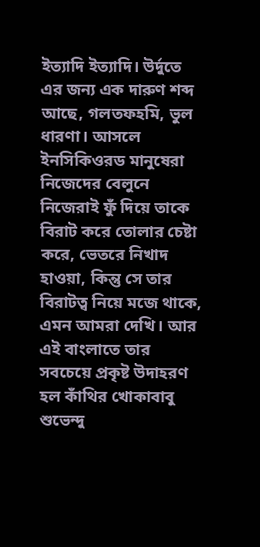ইত্যাদি ইত্যাদি। উর্দুতে এর জন্য এক দারুণ শব্দ আছে, গলতফহমি, ভুল ধারণা। আসলে ইনসিকিওরড মানুষেরা নিজেদের বেলুনে নিজেরাই ফুঁ দিয়ে তাকে বিরাট করে তোলার চেষ্টা করে, ভেতরে নিখাদ হাওয়া, কিন্তু সে তার বিরাটত্ব নিয়ে মজে থাকে, এমন আমরা দেখি। আর এই বাংলাতে তার সবচেয়ে প্রকৃষ্ট উদাহরণ হল কাঁথির খোকাবাবু শুভেন্দু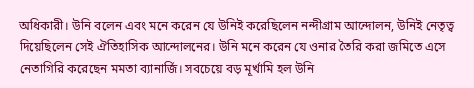অধিকারী। উনি বলেন এবং মনে করেন যে উনিই করেছিলেন নন্দীগ্রাম আন্দোলন, উনিই নেতৃত্ব দিয়েছিলেন সেই ঐতিহাসিক আন্দোলনের। উনি মনে করেন যে ওনার তৈরি করা জমিতে এসে নেতাগিরি করেছেন মমতা ব্যানার্জি। সবচেয়ে বড় মূর্খামি হল উনি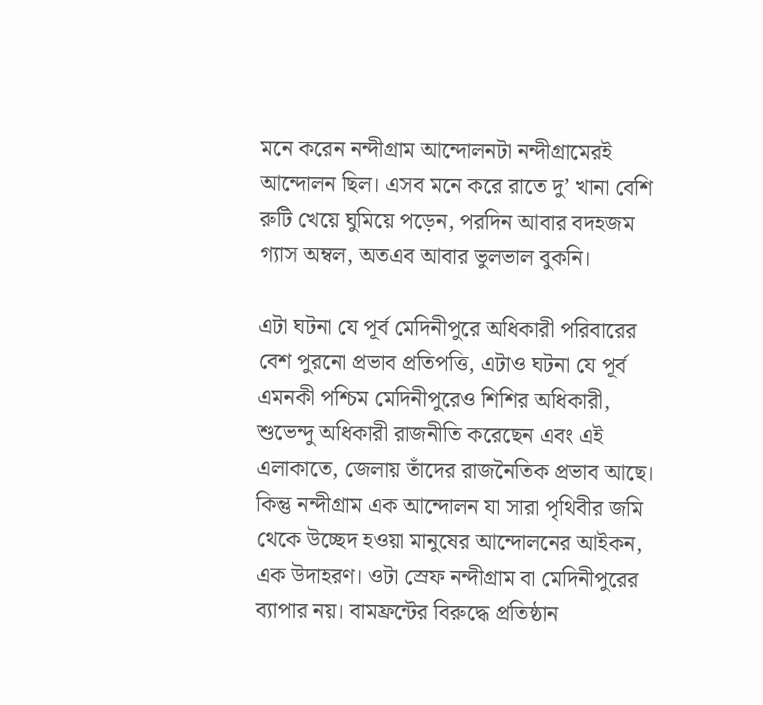মনে করেন নন্দীগ্রাম আন্দোলনটা নন্দীগ্রামেরই আন্দোলন ছিল। এসব মনে করে রাতে দু’ খানা বেশি রুটি খেয়ে ঘুমিয়ে পড়েন, পরদিন আবার বদহজম গ্যাস অম্বল, অতএব আবার ভুলভাল বুকনি।

এটা ঘটনা যে পূর্ব মেদিনীপুরে অধিকারী পরিবারের বেশ পুরনো প্রভাব প্রতিপত্তি, এটাও ঘটনা যে পূর্ব এমনকী পশ্চিম মেদিনীপুরেও শিশির অধিকারী, শুভেন্দু অধিকারী রাজনীতি করেছেন এবং এই এলাকাতে, জেলায় তাঁদের রাজনৈতিক প্রভাব আছে। কিন্তু নন্দীগ্রাম এক আন্দোলন যা সারা পৃথিবীর জমি থেকে উচ্ছেদ হওয়া মানুষের আন্দোলনের আইকন, এক উদাহরণ। ওটা স্রেফ নন্দীগ্রাম বা মেদিনীপুরের ব্যাপার নয়। বামফ্রন্টের বিরুদ্ধে প্রতিষ্ঠান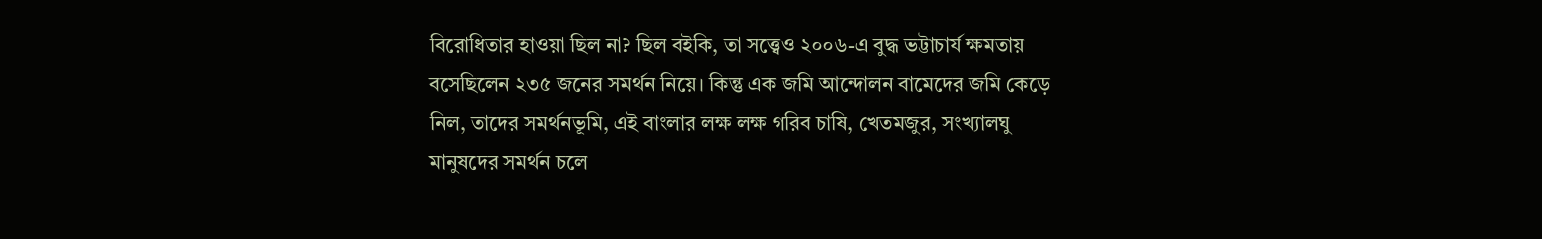বিরোধিতার হাওয়া ছিল না? ছিল বইকি, তা সত্ত্বেও ২০০৬-এ বুদ্ধ ভট্টাচার্য ক্ষমতায় বসেছিলেন ২৩৫ জনের সমর্থন নিয়ে। কিন্তু এক জমি আন্দোলন বামেদের জমি কেড়ে নিল, তাদের সমর্থনভূমি, এই বাংলার লক্ষ লক্ষ গরিব চাষি, খেতমজুর, সংখ্যালঘু মানুষদের সমর্থন চলে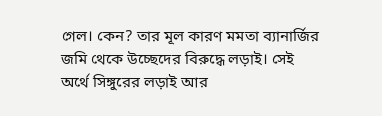গেল। কেন? তার মূল কারণ মমতা ব্যানার্জির জমি থেকে উচ্ছেদের বিরুদ্ধে লড়াই। সেই অর্থে সিঙ্গুরের লড়াই আর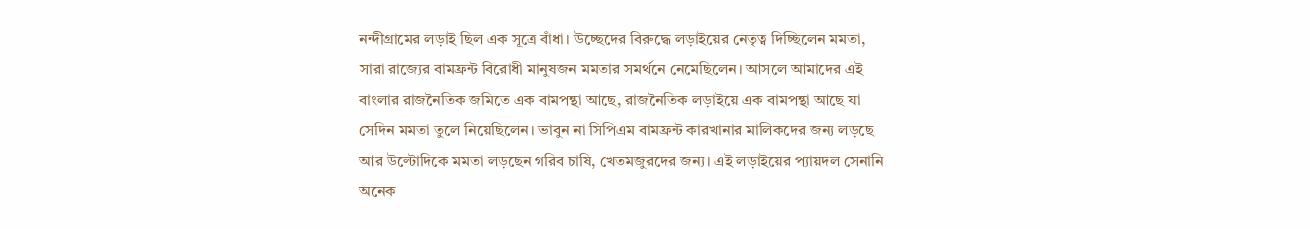নন্দীগ্রামের লড়াই ছিল এক সূত্রে বাঁধা। উচ্ছেদের বিরুদ্ধে লড়াইয়ের নেতৃত্ব দিচ্ছিলেন মমতা, সারা রাজ্যের বামফ্রন্ট বিরোধী মানুষজন মমতার সমর্থনে নেমেছিলেন। আসলে আমাদের এই বাংলার রাজনৈতিক জমিতে এক বামপন্থা আছে, রাজনৈতিক লড়াইয়ে এক বামপন্থা আছে যা সেদিন মমতা তুলে নিয়েছিলেন। ভাবুন না সিপিএম বামফ্রন্ট কারখানার মালিকদের জন্য লড়ছে আর উল্টোদিকে মমতা লড়ছেন গরিব চাষি, খেতমজুরদের জন্য। এই লড়াইয়ের প্যায়দল সেনানি অনেক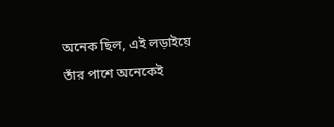অনেক ছিল, এই লড়াইয়ে তাঁর পাশে অনেকেই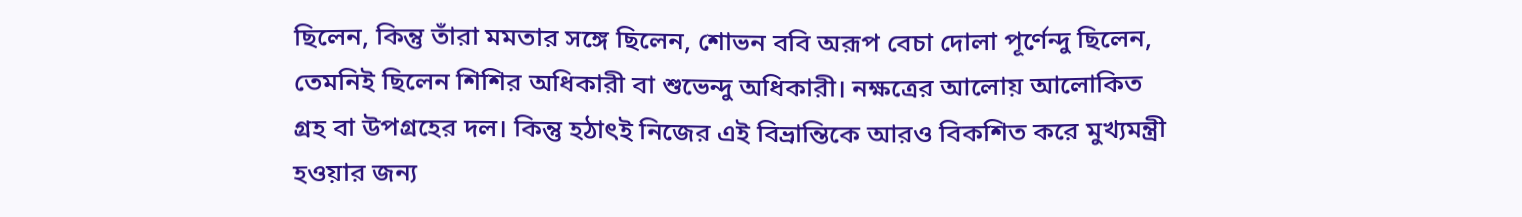ছিলেন, কিন্তু তাঁরা মমতার সঙ্গে ছিলেন, শোভন ববি অরূপ বেচা দোলা পূর্ণেন্দু ছিলেন, তেমনিই ছিলেন শিশির অধিকারী বা শুভেন্দু অধিকারী। নক্ষত্রের আলোয় আলোকিত গ্রহ বা উপগ্রহের দল। কিন্তু হঠাৎই নিজের এই বিভ্রান্তিকে আরও বিকশিত করে মুখ্যমন্ত্রী হওয়ার জন্য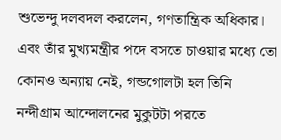শুভেন্দু দলবদল করলেন, গণতান্ত্রিক অধিকার। এবং তাঁর মুখ্যমন্ত্রীর পদে বসতে চাওয়ার মধ্যে তো কোনও অন্যায় নেই, গন্ডগোলটা হল তিনি নন্দীগ্রাম আন্দোলনের মুকুটটা পরতে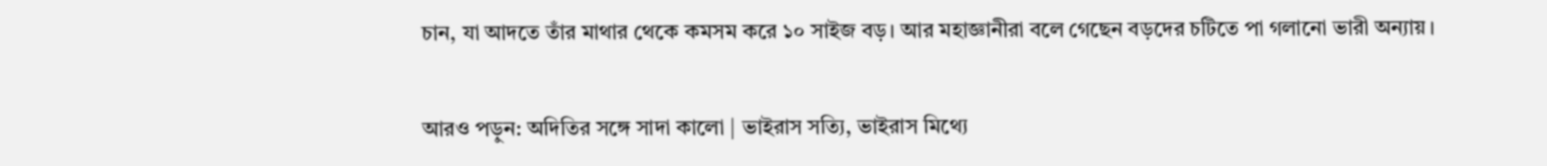চান, যা আদতে তাঁর মাথার থেকে কমসম করে ১০ সাইজ বড়। আর মহাজ্ঞানীরা বলে গেছেন বড়দের চটিতে পা গলানো ভারী অন্যায়।

আরও পড়ুন: অদিতির সঙ্গে সাদা কালো | ভাইরাস সত্যি, ভাইরাস মিথ্যে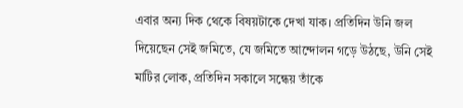এবার অন্য দিক থেকে বিষয়টাকে দেখা যাক। প্রতিদিন উনি জল দিয়েছেন সেই জমিতে, যে জমিতে আন্দোলন গড়ে উঠছে, উনি সেই মাটির লোক, প্রতিদিন সকালে সন্ধেয় তাঁকে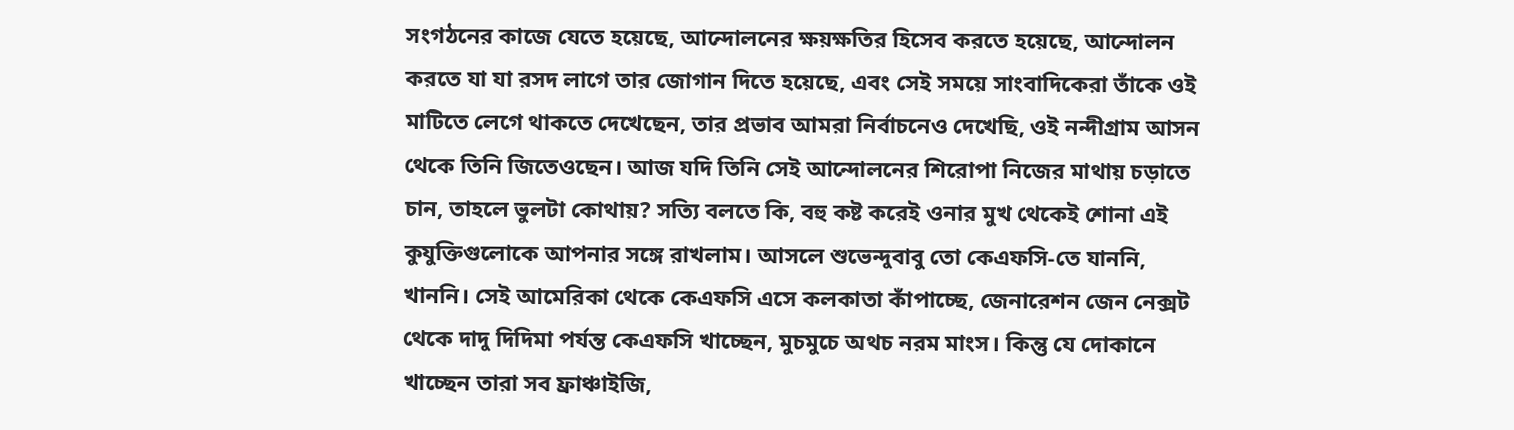সংগঠনের কাজে যেতে হয়েছে, আন্দোলনের ক্ষয়ক্ষতির হিসেব করতে হয়েছে, আন্দোলন করতে যা যা রসদ লাগে তার জোগান দিতে হয়েছে, এবং সেই সময়ে সাংবাদিকেরা তাঁকে ওই মাটিতে লেগে থাকতে দেখেছেন, তার প্রভাব আমরা নির্বাচনেও দেখেছি, ওই নন্দীগ্রাম আসন থেকে তিনি জিতেওছেন। আজ যদি তিনি সেই আন্দোলনের শিরোপা নিজের মাথায় চড়াতে চান, তাহলে ভুলটা কোথায়? সত্যি বলতে কি, বহু কষ্ট করেই ওনার মুখ থেকেই শোনা এই কুযুক্তিগুলোকে আপনার সঙ্গে রাখলাম। আসলে শুভেন্দুবাবু তো কেএফসি-তে যাননি, খাননি। সেই আমেরিকা থেকে কেএফসি এসে কলকাতা কাঁপাচ্ছে, জেনারেশন জেন নেক্সট থেকে দাদু দিদিমা পর্যন্ত কেএফসি খাচ্ছেন, মুচমুচে অথচ নরম মাংস। কিন্তু যে দোকানে খাচ্ছেন তারা সব ফ্রাঞ্চাইজি,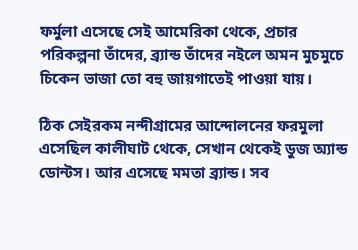ফর্মুলা এসেছে সেই আমেরিকা থেকে, প্রচার পরিকল্পনা তাঁদের, ব্র্যান্ড তাঁদের নইলে অমন মুচমুচে চিকেন ভাজা তো বহু জায়গাতেই পাওয়া যায়।

ঠিক সেইরকম নন্দীগ্রামের আন্দোলনের ফরমুলা এসেছিল কালীঘাট থেকে, সেখান থেকেই ডুজ অ্যান্ড ডোন্টস। আর এসেছে মমতা ব্র্যান্ড। সব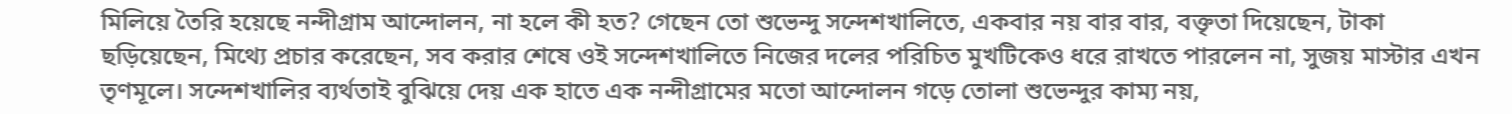মিলিয়ে তৈরি হয়েছে নন্দীগ্রাম আন্দোলন, না হলে কী হত? গেছেন তো শুভেন্দু সন্দেশখালিতে, একবার নয় বার বার, বক্তৃতা দিয়েছেন, টাকা ছড়িয়েছেন, মিথ্যে প্রচার করেছেন, সব করার শেষে ওই সন্দেশখালিতে নিজের দলের পরিচিত মুখটিকেও ধরে রাখতে পারলেন না, সুজয় মাস্টার এখন তৃণমূলে। সন্দেশখালির ব্যর্থতাই বুঝিয়ে দেয় এক হাতে এক নন্দীগ্রামের মতো আন্দোলন গড়ে তোলা শুভেন্দুর কাম্য নয়,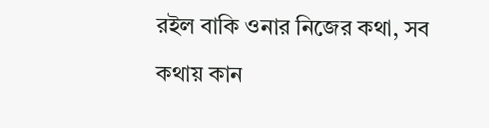রইল বাকি ওনার নিজের কথা, সব কথায় কান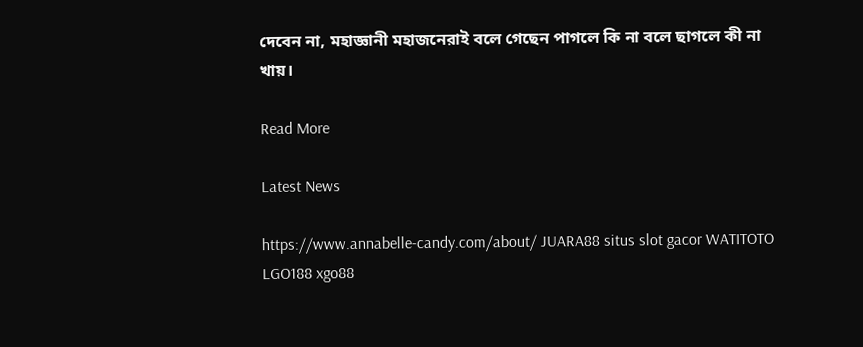দেবেন না, মহাজ্ঞানী মহাজনেরাই বলে গেছেন পাগলে কি না বলে ছাগলে কী না খায়।

Read More

Latest News

https://www.annabelle-candy.com/about/ JUARA88 situs slot gacor WATITOTO LGO188 xgo88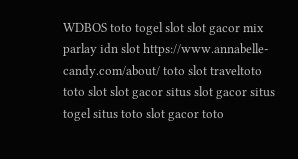WDBOS toto togel slot slot gacor mix parlay idn slot https://www.annabelle-candy.com/about/ toto slot traveltoto toto slot slot gacor situs slot gacor situs togel situs toto slot gacor toto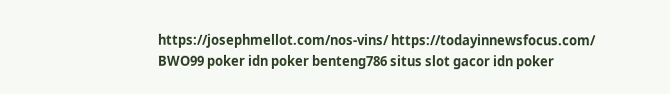https://josephmellot.com/nos-vins/ https://todayinnewsfocus.com/ BWO99 poker idn poker benteng786 situs slot gacor idn poker